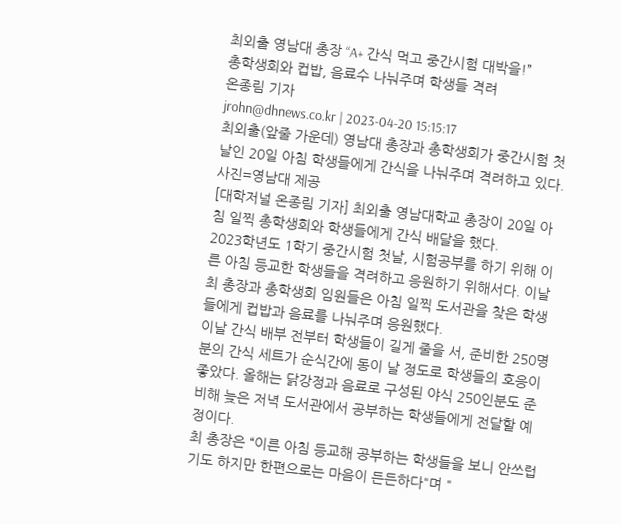최외출 영남대 총장 “A+ 간식 먹고 중간시험 대박을!”
총학생회와 컵밥, 음료수 나눠주며 학생들 격려
온종림 기자
jrohn@dhnews.co.kr | 2023-04-20 15:15:17
최외출(앞줄 가운데) 영남대 총장과 총학생회가 중간시험 첫 날인 20일 아침 학생들에게 간식을 나눠주며 격려하고 있다. 사진=영남대 제공
[대학저널 온종림 기자] 최외출 영남대학교 총장이 20일 아침 일찍 총학생회와 학생들에게 간식 배달을 했다.
2023학년도 1학기 중간시험 첫날, 시험공부를 하기 위해 이른 아침 등교한 학생들을 격려하고 응원하기 위해서다. 이날 최 총장과 총학생회 임원들은 아침 일찍 도서관을 찾은 학생들에게 컵밥과 음료를 나눠주며 응원했다.
이날 간식 배부 전부터 학생들이 길게 줄을 서, 준비한 250명분의 간식 세트가 순식간에 동이 날 정도로 학생들의 호응이 좋았다. 올해는 닭강정과 음료로 구성된 야식 250인분도 준비해 늦은 저녁 도서관에서 공부하는 학생들에게 전달할 예정이다.
최 총장은 “이른 아침 등교해 공부하는 학생들을 보니 안쓰럽기도 하지만 한편으로는 마음이 든든하다"며 "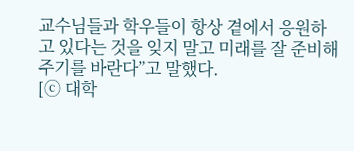교수님들과 학우들이 항상 곁에서 응원하고 있다는 것을 잊지 말고 미래를 잘 준비해 주기를 바란다”고 말했다.
[ⓒ 대학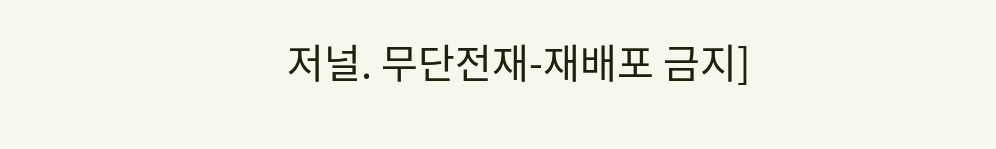저널. 무단전재-재배포 금지]